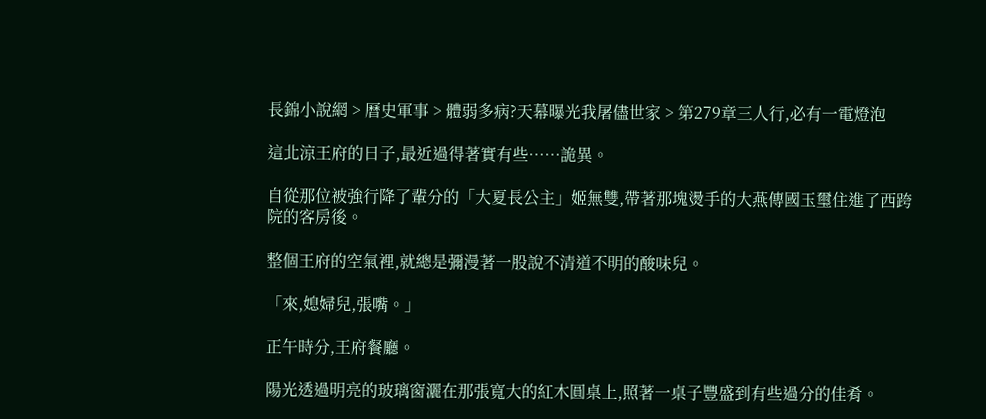長錦小說網 > 曆史軍事 > 體弱多病?天幕曝光我屠儘世家 > 第279章三人行,必有一電燈泡

這北涼王府的日子,最近過得著實有些……詭異。

自從那位被強行降了輩分的「大夏長公主」姬無雙,帶著那塊燙手的大燕傳國玉璽住進了西跨院的客房後。

整個王府的空氣裡,就總是彌漫著一股說不清道不明的酸味兒。

「來,媳婦兒,張嘴。」

正午時分,王府餐廳。

陽光透過明亮的玻璃窗灑在那張寬大的紅木圓桌上,照著一桌子豐盛到有些過分的佳肴。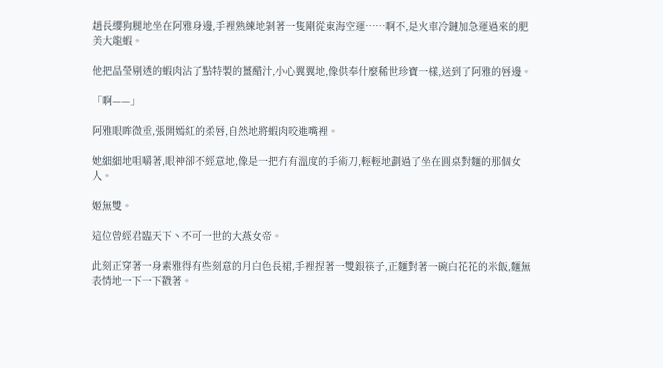趙長纓狗腿地坐在阿雅身邊,手裡熟練地剝著一隻剛從東海空運……啊不,是火車冷鏈加急運過來的肥美大龍蝦。

他把晶瑩剔透的蝦肉沾了點特製的薑醋汁,小心翼翼地,像供奉什麼稀世珍寶一樣,送到了阿雅的唇邊。

「啊——」

阿雅眼眸微垂,張開嫣紅的柔唇,自然地將蝦肉咬進嘴裡。

她細細地咀嚼著,眼神卻不經意地,像是一把冇有溫度的手術刀,輕輕地劃過了坐在圓桌對麵的那個女人。

姬無雙。

這位曾經君臨天下丶不可一世的大燕女帝。

此刻正穿著一身素雅得有些刻意的月白色長裙,手裡捏著一雙銀筷子,正麵對著一碗白花花的米飯,麵無表情地一下一下戳著。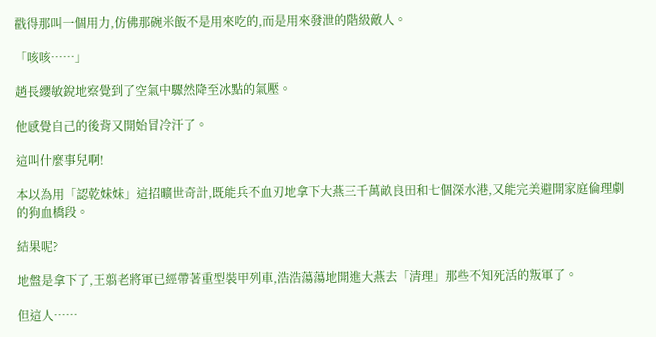戳得那叫一個用力,仿佛那碗米飯不是用來吃的,而是用來發泄的階級敵人。

「咳咳……」

趙長纓敏銳地察覺到了空氣中驟然降至冰點的氣壓。

他感覺自己的後背又開始冒冷汗了。

這叫什麼事兒啊!

本以為用「認乾妹妹」這招曠世奇計,既能兵不血刃地拿下大燕三千萬畝良田和七個深水港,又能完美避開家庭倫理劇的狗血橋段。

結果呢?

地盤是拿下了,王翦老將軍已經帶著重型裝甲列車,浩浩蕩蕩地開進大燕去「清理」那些不知死活的叛軍了。

但這人……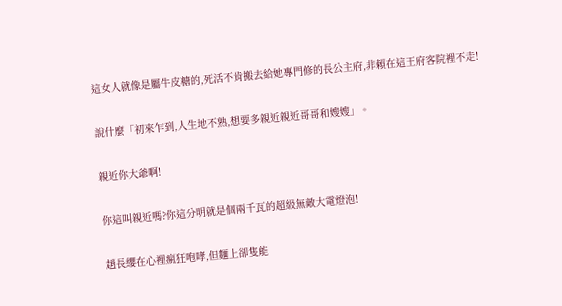這女人就像是屬牛皮糖的,死活不肯搬去給她專門修的長公主府,非賴在這王府客院裡不走!

說什麼「初來乍到,人生地不熟,想要多親近親近哥哥和嫂嫂」。

親近你大爺啊!

你這叫親近嗎?你這分明就是個兩千瓦的超級無敵大電燈泡!

趙長纓在心裡瘋狂咆哮,但麵上卻隻能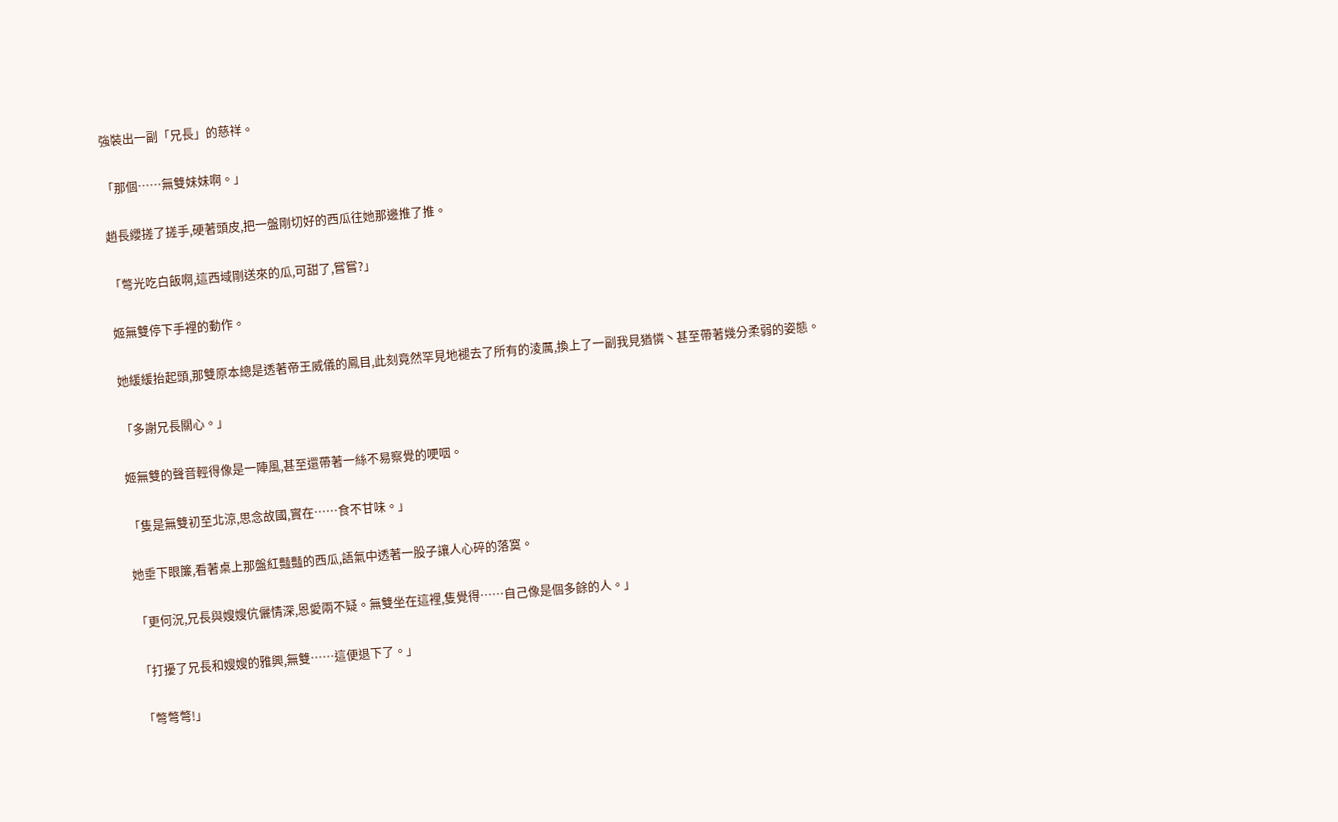強裝出一副「兄長」的慈祥。

「那個……無雙妹妹啊。」

趙長纓搓了搓手,硬著頭皮,把一盤剛切好的西瓜往她那邊推了推。

「彆光吃白飯啊,這西域剛送來的瓜,可甜了,嘗嘗?」

姬無雙停下手裡的動作。

她緩緩抬起頭,那雙原本總是透著帝王威儀的鳳目,此刻竟然罕見地褪去了所有的淩厲,換上了一副我見猶憐丶甚至帶著幾分柔弱的姿態。

「多謝兄長關心。」

姬無雙的聲音輕得像是一陣風,甚至還帶著一絲不易察覺的哽咽。

「隻是無雙初至北涼,思念故國,實在……食不甘味。」

她垂下眼簾,看著桌上那盤紅豔豔的西瓜,語氣中透著一股子讓人心碎的落寞。

「更何況,兄長與嫂嫂伉儷情深,恩愛兩不疑。無雙坐在這裡,隻覺得……自己像是個多餘的人。」

「打擾了兄長和嫂嫂的雅興,無雙……這便退下了。」

「彆彆彆!」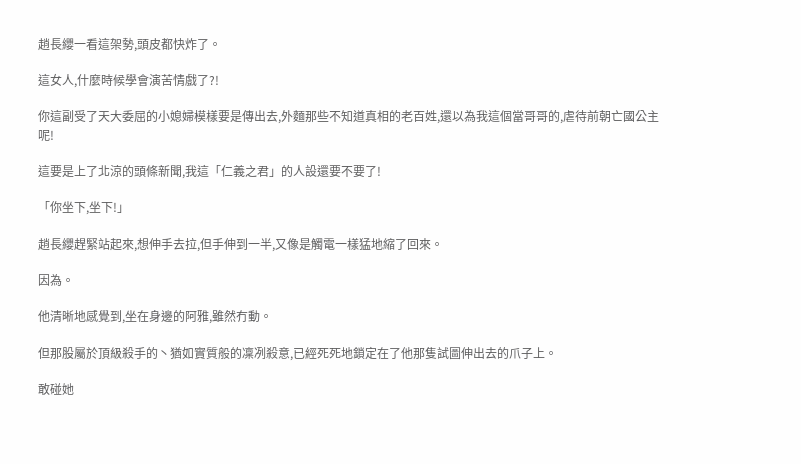趙長纓一看這架勢,頭皮都快炸了。

這女人,什麼時候學會演苦情戲了?!

你這副受了天大委屈的小媳婦模樣要是傳出去,外麵那些不知道真相的老百姓,還以為我這個當哥哥的,虐待前朝亡國公主呢!

這要是上了北涼的頭條新聞,我這「仁義之君」的人設還要不要了!

「你坐下,坐下!」

趙長纓趕緊站起來,想伸手去拉,但手伸到一半,又像是觸電一樣猛地縮了回來。

因為。

他清晰地感覺到,坐在身邊的阿雅,雖然冇動。

但那股屬於頂級殺手的丶猶如實質般的凜冽殺意,已經死死地鎖定在了他那隻試圖伸出去的爪子上。

敢碰她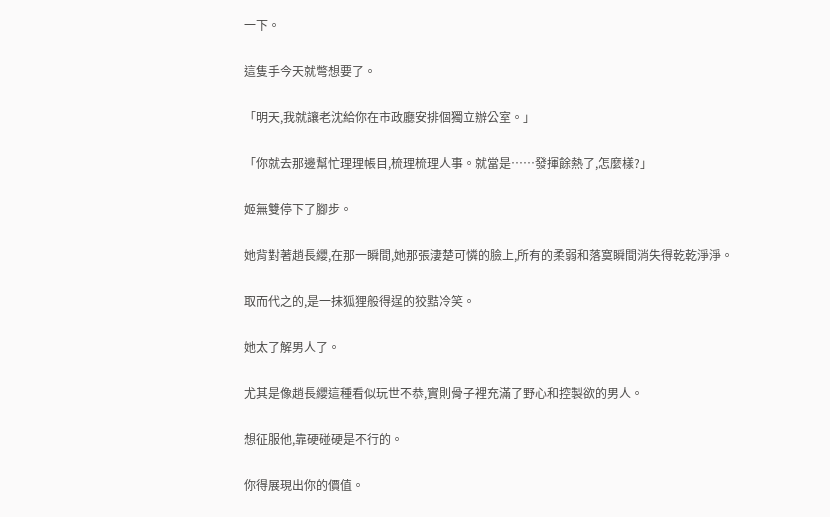一下。

這隻手今天就彆想要了。

「明天,我就讓老沈給你在市政廳安排個獨立辦公室。」

「你就去那邊幫忙理理帳目,梳理梳理人事。就當是……發揮餘熱了,怎麼樣?」

姬無雙停下了腳步。

她背對著趙長纓,在那一瞬間,她那張淒楚可憐的臉上,所有的柔弱和落寞瞬間消失得乾乾淨淨。

取而代之的,是一抹狐狸般得逞的狡黠冷笑。

她太了解男人了。

尤其是像趙長纓這種看似玩世不恭,實則骨子裡充滿了野心和控製欲的男人。

想征服他,靠硬碰硬是不行的。

你得展現出你的價值。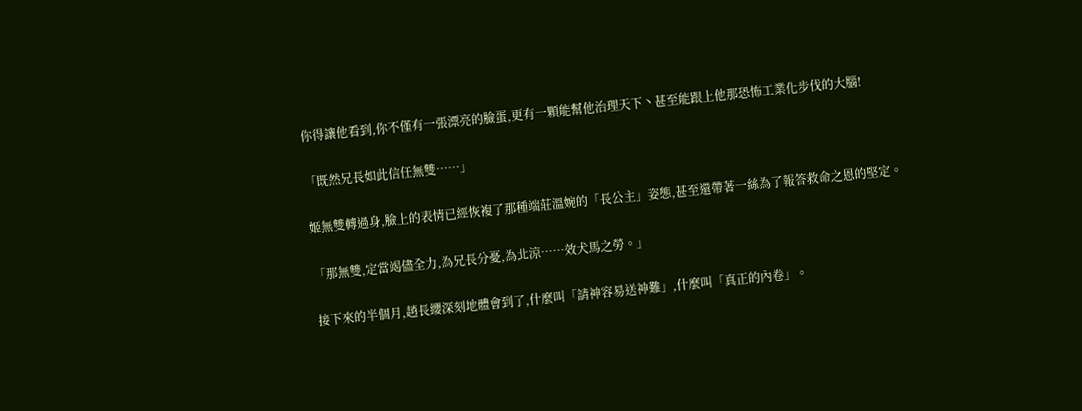你得讓他看到,你不僅有一張漂亮的臉蛋,更有一顆能幫他治理天下丶甚至能跟上他那恐怖工業化步伐的大腦!

「既然兄長如此信任無雙……」

姬無雙轉過身,臉上的表情已經恢複了那種端莊溫婉的「長公主」姿態,甚至還帶著一絲為了報答救命之恩的堅定。

「那無雙,定當竭儘全力,為兄長分憂,為北涼……效犬馬之勞。」

接下來的半個月,趙長纓深刻地體會到了,什麼叫「請神容易送神難」,什麼叫「真正的內卷」。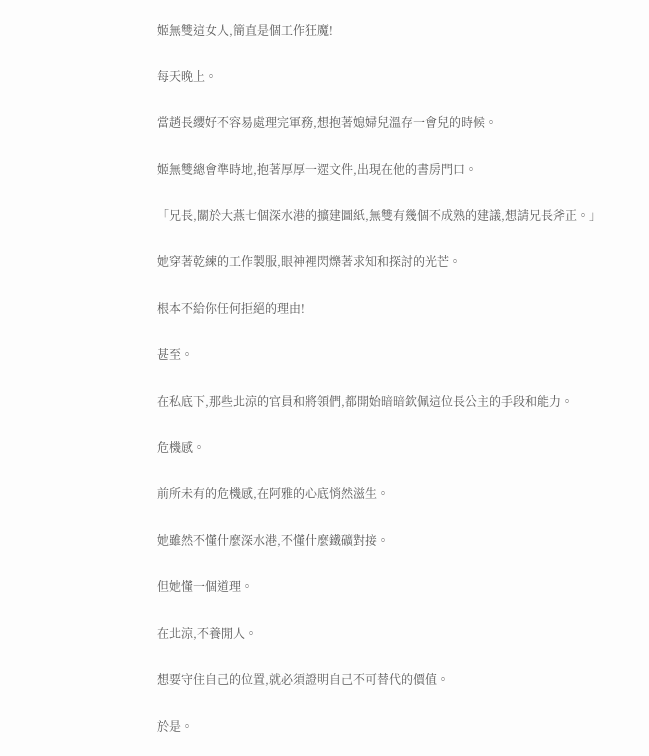姬無雙這女人,簡直是個工作狂魔!

每天晚上。

當趙長纓好不容易處理完軍務,想抱著媳婦兒溫存一會兒的時候。

姬無雙總會準時地,抱著厚厚一遝文件,出現在他的書房門口。

「兄長,關於大燕七個深水港的擴建圖紙,無雙有幾個不成熟的建議,想請兄長斧正。」

她穿著乾練的工作製服,眼神裡閃爍著求知和探討的光芒。

根本不給你任何拒絕的理由!

甚至。

在私底下,那些北涼的官員和將領們,都開始暗暗欽佩這位長公主的手段和能力。

危機感。

前所未有的危機感,在阿雅的心底悄然滋生。

她雖然不懂什麼深水港,不懂什麼鐵礦對接。

但她懂一個道理。

在北涼,不養閒人。

想要守住自己的位置,就必須證明自己不可替代的價值。

於是。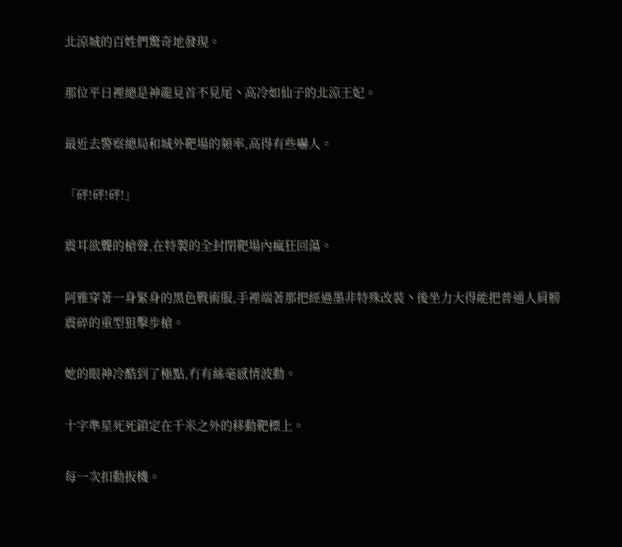北涼城的百姓們驚奇地發現。

那位平日裡總是神龍見首不見尾丶高冷如仙子的北涼王妃。

最近去警察總局和城外靶場的頻率,高得有些嚇人。

「砰!砰!砰!」

震耳欲聾的槍聲,在特製的全封閉靶場內瘋狂回蕩。

阿雅穿著一身緊身的黑色戰術服,手裡端著那把經過墨非特殊改裝丶後坐力大得能把普通人肩膀震碎的重型狙擊步槍。

她的眼神冷酷到了極點,冇有絲毫感情波動。

十字準星死死鎖定在千米之外的移動靶標上。

每一次扣動扳機。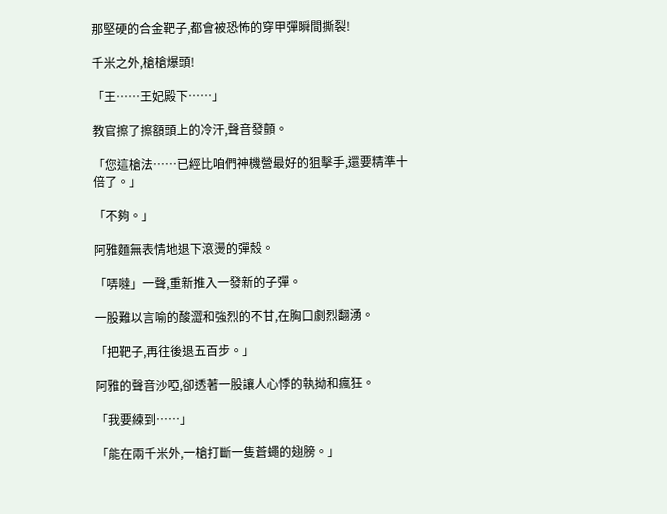那堅硬的合金靶子,都會被恐怖的穿甲彈瞬間撕裂!

千米之外,槍槍爆頭!

「王……王妃殿下……」

教官擦了擦額頭上的冷汗,聲音發顫。

「您這槍法……已經比咱們神機營最好的狙擊手,還要精準十倍了。」

「不夠。」

阿雅麵無表情地退下滾燙的彈殼。

「哢噠」一聲,重新推入一發新的子彈。

一股難以言喻的酸澀和強烈的不甘,在胸口劇烈翻湧。

「把靶子,再往後退五百步。」

阿雅的聲音沙啞,卻透著一股讓人心悸的執拗和瘋狂。

「我要練到……」

「能在兩千米外,一槍打斷一隻蒼蠅的翅膀。」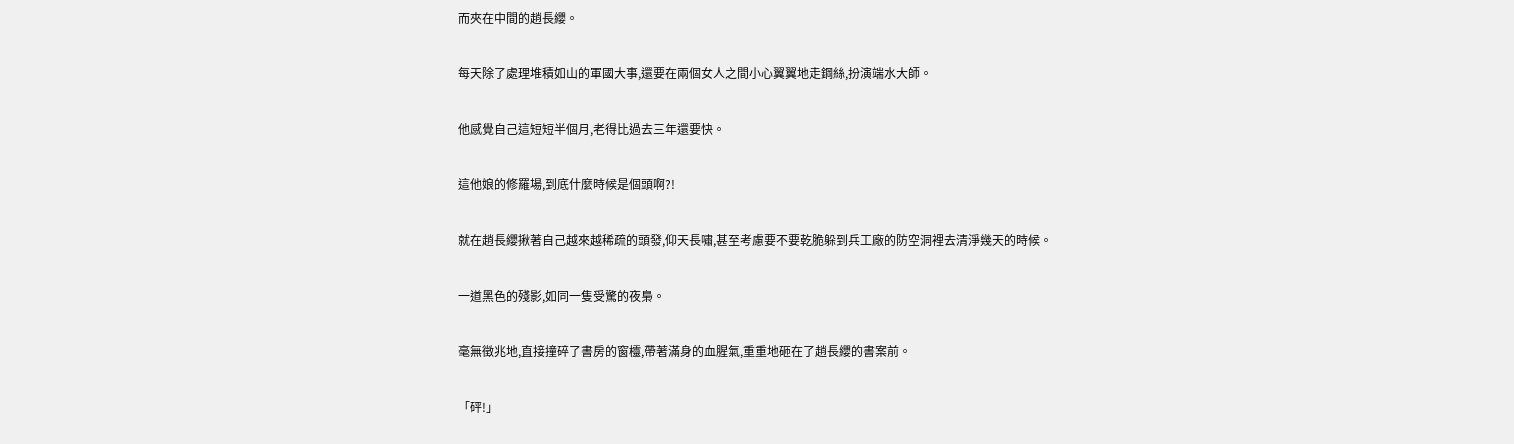而夾在中間的趙長纓。

每天除了處理堆積如山的軍國大事,還要在兩個女人之間小心翼翼地走鋼絲,扮演端水大師。

他感覺自己這短短半個月,老得比過去三年還要快。

這他娘的修羅場,到底什麼時候是個頭啊?!

就在趙長纓揪著自己越來越稀疏的頭發,仰天長嘯,甚至考慮要不要乾脆躲到兵工廠的防空洞裡去清淨幾天的時候。

一道黑色的殘影,如同一隻受驚的夜梟。

毫無徵兆地,直接撞碎了書房的窗欞,帶著滿身的血腥氣,重重地砸在了趙長纓的書案前。

「砰!」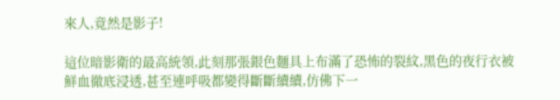來人,竟然是影子!

這位暗影衛的最高統領,此刻那張銀色麵具上布滿了恐怖的裂紋,黑色的夜行衣被鮮血徹底浸透,甚至連呼吸都變得斷斷續續,仿佛下一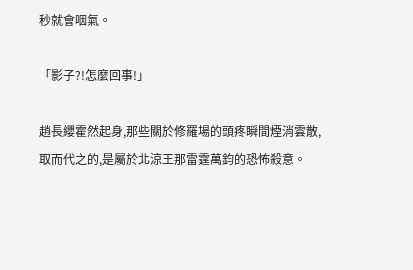秒就會咽氣。

「影子?!怎麼回事!」

趙長纓霍然起身,那些關於修羅場的頭疼瞬間煙消雲散,取而代之的,是屬於北涼王那雷霆萬鈞的恐怖殺意。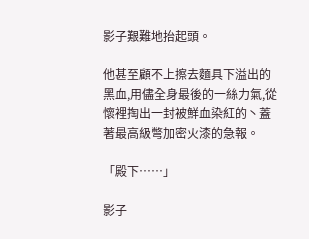影子艱難地抬起頭。

他甚至顧不上擦去麵具下溢出的黑血,用儘全身最後的一絲力氣,從懷裡掏出一封被鮮血染紅的丶蓋著最高級彆加密火漆的急報。

「殿下……」

影子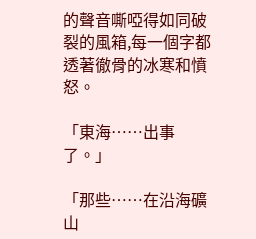的聲音嘶啞得如同破裂的風箱,每一個字都透著徹骨的冰寒和憤怒。

「東海……出事了。」

「那些……在沿海礦山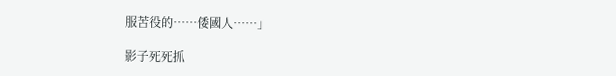服苦役的……倭國人……」

影子死死抓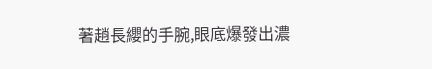著趙長纓的手腕,眼底爆發出濃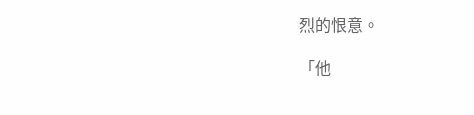烈的恨意。

「他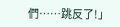們……跳反了!」